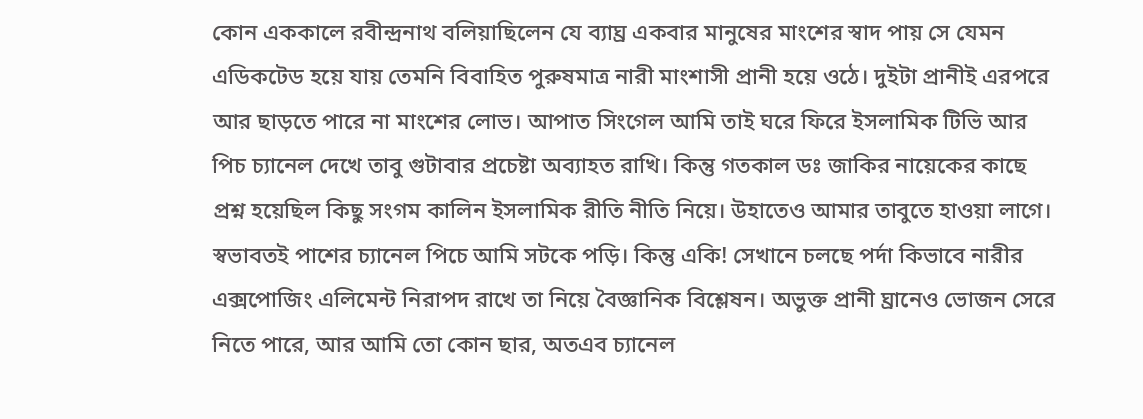কোন এককালে রবীন্দ্রনাথ বলিয়াছিলেন যে ব্যাঘ্র একবার মানুষের মাংশের স্বাদ পায় সে যেমন এডিকটেড হয়ে যায় তেমনি বিবাহিত পুরুষমাত্র নারী মাংশাসী প্রানী হয়ে ওঠে। দুইটা প্রানীই এরপরে আর ছাড়তে পারে না মাংশের লোভ। আপাত সিংগেল আমি তাই ঘরে ফিরে ইসলামিক টিভি আর পিচ চ্যানেল দেখে তাবু গুটাবার প্রচেষ্টা অব্যাহত রাখি। কিন্তু গতকাল ডঃ জাকির নায়েকের কাছে প্রশ্ন হয়েছিল কিছু সংগম কালিন ইসলামিক রীতি নীতি নিয়ে। উহাতেও আমার তাবুতে হাওয়া লাগে। স্বভাবতই পাশের চ্যানেল পিচে আমি সটকে পড়ি। কিন্তু একি! সেখানে চলছে পর্দা কিভাবে নারীর এক্সপোজিং এলিমেন্ট নিরাপদ রাখে তা নিয়ে বৈজ্ঞানিক বিশ্লেষন। অভুক্ত প্রানী ঘ্রানেও ভোজন সেরে নিতে পারে, আর আমি তো কোন ছার, অতএব চ্যানেল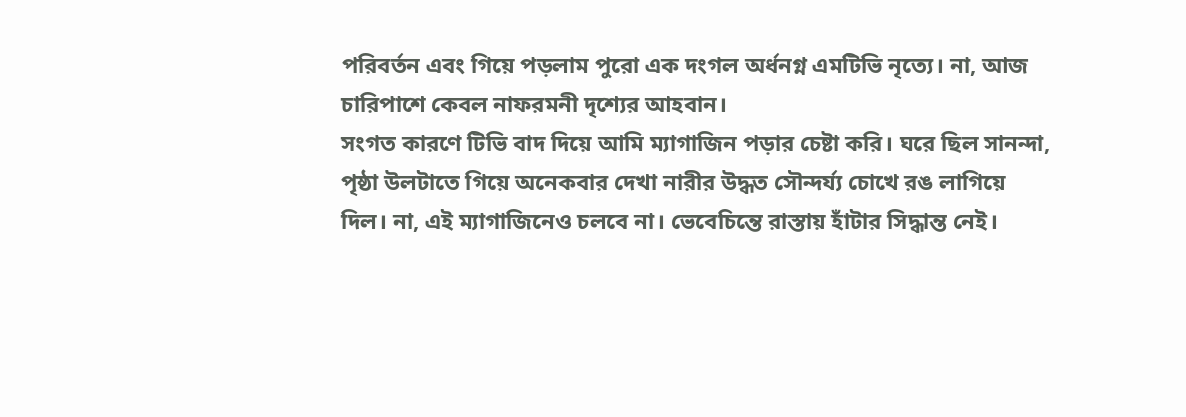পরিবর্তন এবং গিয়ে পড়লাম পুরো এক দংগল অর্ধনগ্ন এমটিভি নৃত্যে। না, আজ চারিপাশে কেবল নাফরমনী দৃশ্যের আহবান।
সংগত কারণে টিভি বাদ দিয়ে আমি ম্যাগাজিন পড়ার চেষ্টা করি। ঘরে ছিল সানন্দা, পৃষ্ঠা উলটাতে গিয়ে অনেকবার দেখা নারীর উদ্ধত সৌন্দর্য্য চোখে রঙ লাগিয়ে দিল। না, এই ম্যাগাজিনেও চলবে না। ভেবেচিন্তে রাস্তায় হাঁটার সিদ্ধান্ত নেই।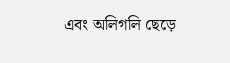এবং অলিগলি ছেড়ে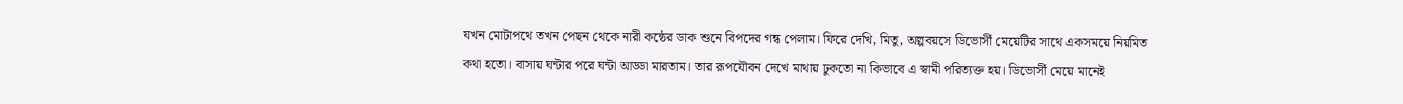যখন মোটাপথে তখন পেছন থেকে নারী কন্ঠের ডাক শুনে বিপদের গন্ধ পেলাম। ফিরে দেখি, মিতু, অল্পবয়সে ডিভোর্সী মেয়েটির সাথে একসময়ে নিয়মিত কথা হতো। বাসায় ঘন্টার পরে ঘন্টা আড্ডা মারতাম। তার রূপযৌবন দেখে মাথায় ঢুকতো না কিভাবে এ স্বামী পরিত্যক্ত হয়। ডিভোর্সী মেয়ে মানেই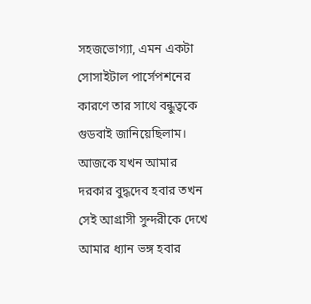সহজভোগ্যা, এমন একটা সোসাইটাল পার্সেপশনের কারণে তার সাথে বন্ধুত্বকে গুডবাই জানিয়েছিলাম। আজকে যখন আমার দরকার বুদ্ধদেব হবার তখন সেই আগ্রাসী সুন্দরীকে দেখে আমার ধ্যান ভঙ্গ হবার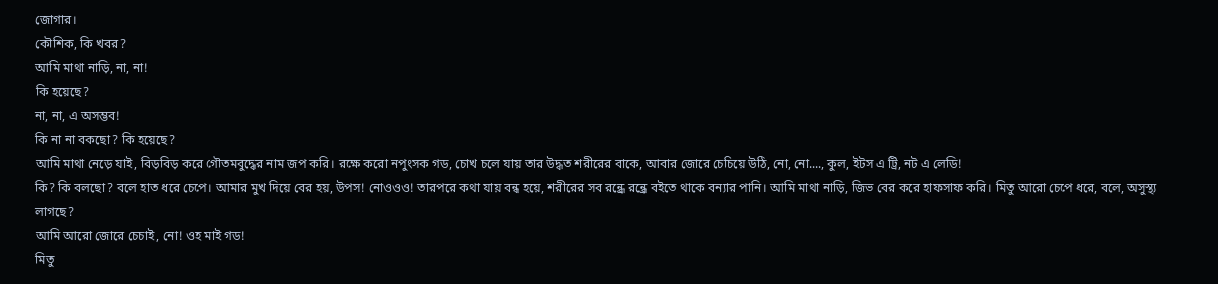জোগার।
কৌশিক, কি খবর?
আমি মাথা নাড়ি, না, না!
কি হয়েছে?
না, না, এ অসম্ভব!
কি না না বকছো? কি হয়েছে?
আমি মাথা নেড়ে যাই, বিড়বিড় করে গৌতমবুদ্ধের নাম জপ করি। রক্ষে করো নপুংসক গড, চোখ চলে যায় তার উদ্ধত শরীরের বাকে, আবার জোরে চেচিয়ে উঠি, নো, নো...., কুল, ইটস এ ট্রি, নট এ লেডি!
কি? কি বলছো? বলে হাত ধরে চেপে। আমার মুখ দিয়ে বের হয়, উপস! নোওওও! তারপরে কথা যায় বন্ধ হয়ে, শরীরের সব রন্ধ্রে রন্ধ্রে বইতে থাকে বন্যার পানি। আমি মাথা নাড়ি, জিভ বের করে হাফসাফ করি। মিতু আরো চেপে ধরে, বলে, অসুস্থ্য লাগছে?
আমি আরো জোরে চেচাই, নো! ওহ মাই গড!
মিতু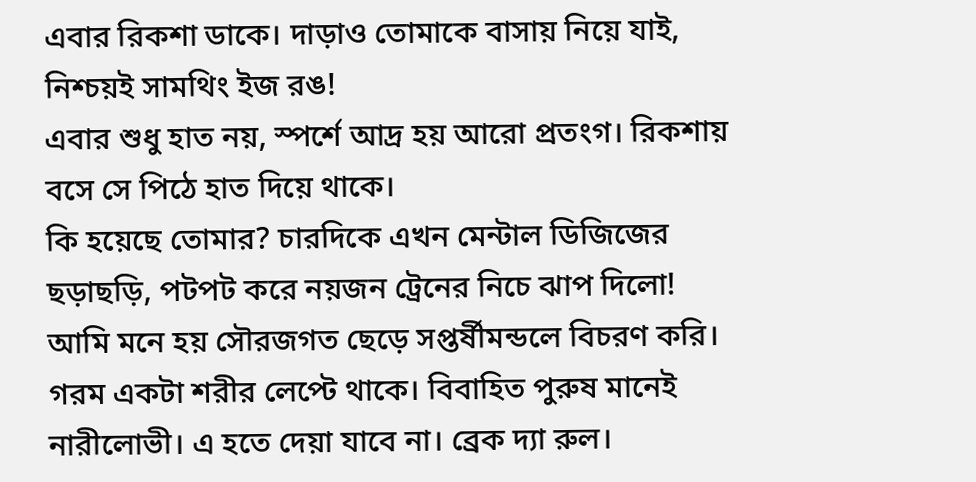এবার রিকশা ডাকে। দাড়াও তোমাকে বাসায় নিয়ে যাই, নিশ্চয়ই সামথিং ইজ রঙ!
এবার শুধু হাত নয়, স্পর্শে আদ্র হয় আরো প্রতংগ। রিকশায় বসে সে পিঠে হাত দিয়ে থাকে।
কি হয়েছে তোমার? চারদিকে এখন মেন্টাল ডিজিজের ছড়াছড়ি, পটপট করে নয়জন ট্রেনের নিচে ঝাপ দিলো!
আমি মনে হয় সৌরজগত ছেড়ে সপ্তর্ষীমন্ডলে বিচরণ করি। গরম একটা শরীর লেপ্টে থাকে। বিবাহিত পুরুষ মানেই নারীলোভী। এ হতে দেয়া যাবে না। ব্রেক দ্যা রুল।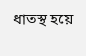ধাতস্থ হয়ে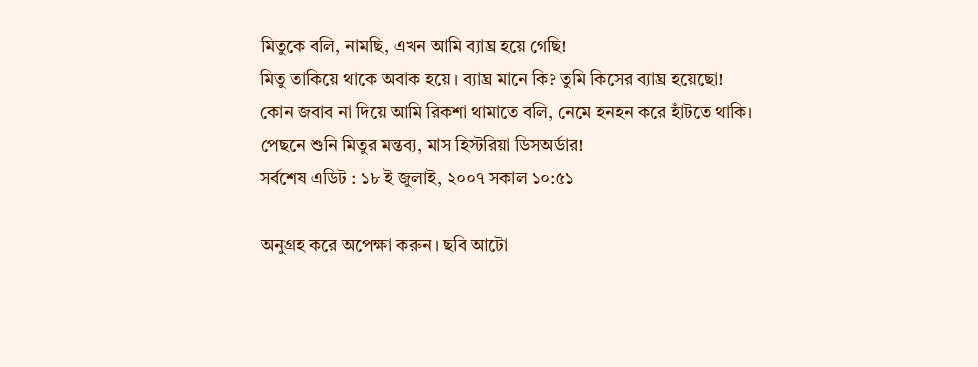মিতুকে বলি, নামছি, এখন আমি ব্যাঘ্র হয়ে গেছি!
মিতু তাকিয়ে থাকে অবাক হয়ে। ব্যাঘ্র মানে কি? তুমি কিসের ব্যাঘ্র হয়েছো!
কোন জবাব না দিয়ে আমি রিকশা থামাতে বলি, নেমে হনহন করে হাঁটতে থাকি।
পেছনে শুনি মিতুর মন্তব্য, মাস হিস্টরিয়া ডিসঅর্ডার!
সর্বশেষ এডিট : ১৮ ই জুলাই, ২০০৭ সকাল ১০:৫১

অনুগ্রহ করে অপেক্ষা করুন। ছবি আটো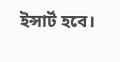ইন্সার্ট হবে।